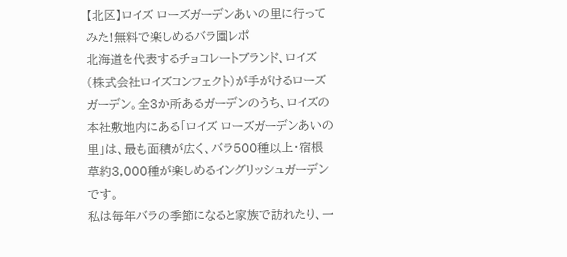【北区】ロイズ ローズガーデンあいの里に行ってみた!無料で楽しめるバラ園レポ
北海道を代表するチョコレートブランド、ロイズ(株式会社ロイズコンフェクト)が手がけるローズガーデン。全3か所あるガーデンのうち、ロイズの本社敷地内にある「ロイズ ローズガーデンあいの里」は、最も面積が広く、バラ500種以上・宿根草約3,000種が楽しめるイングリッシュガーデンです。
私は毎年バラの季節になると家族で訪れたり、一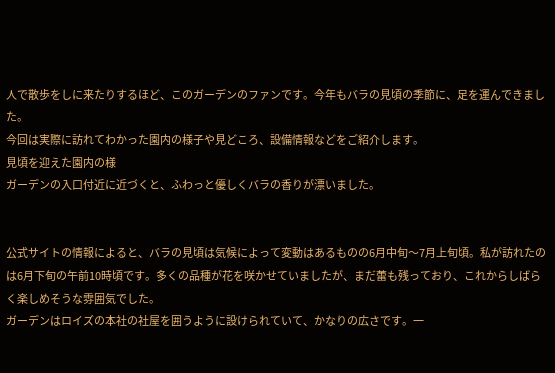人で散歩をしに来たりするほど、このガーデンのファンです。今年もバラの見頃の季節に、足を運んできました。
今回は実際に訪れてわかった園内の様子や見どころ、設備情報などをご紹介します。
見頃を迎えた園内の様
ガーデンの入口付近に近づくと、ふわっと優しくバラの香りが漂いました。


公式サイトの情報によると、バラの見頃は気候によって変動はあるものの6月中旬〜7月上旬頃。私が訪れたのは6月下旬の午前10時頃です。多くの品種が花を咲かせていましたが、まだ蕾も残っており、これからしばらく楽しめそうな雰囲気でした。
ガーデンはロイズの本社の社屋を囲うように設けられていて、かなりの広さです。一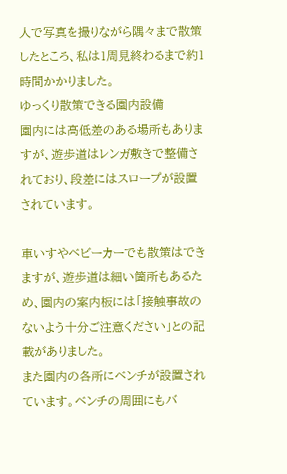人で写真を撮りながら隅々まで散策したところ、私は1周見終わるまで約1時間かかりました。
ゆっくり散策できる園内設備
園内には高低差のある場所もありますが、遊歩道はレンガ敷きで整備されており、段差にはスロープが設置されています。

車いすやベビーカーでも散策はできますが、遊歩道は細い箇所もあるため、園内の案内板には「接触事故のないよう十分ご注意ください」との記載がありました。
また園内の各所にベンチが設置されています。ベンチの周囲にもバ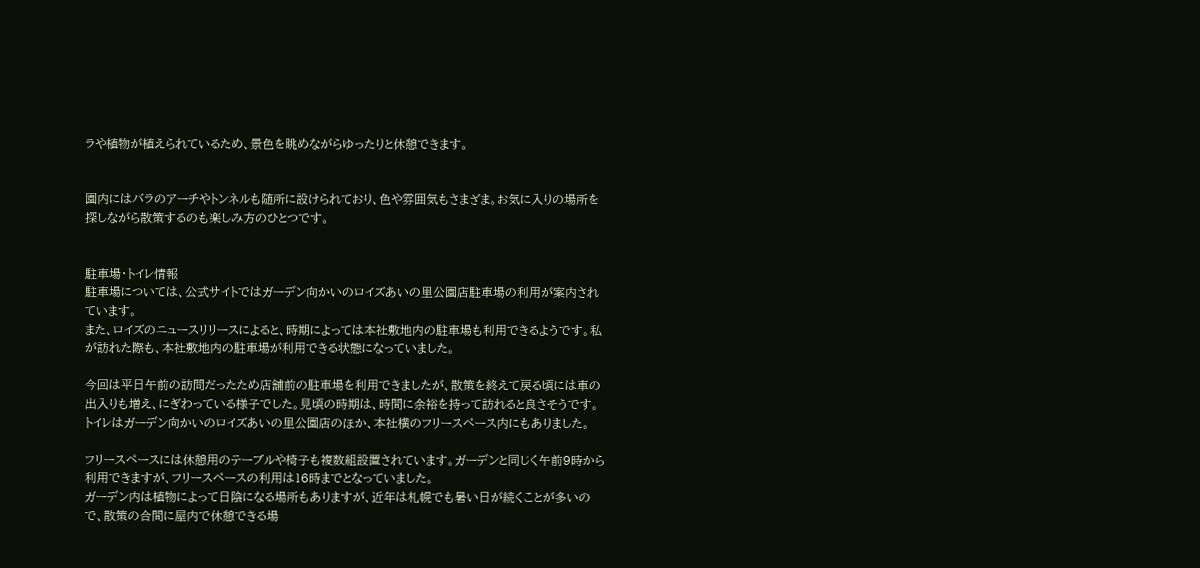ラや植物が植えられているため、景色を眺めながらゆったりと休憩できます。


園内にはバラのアーチやトンネルも随所に設けられており、色や雰囲気もさまざま。お気に入りの場所を探しながら散策するのも楽しみ方のひとつです。


駐車場・トイレ情報
駐車場については、公式サイトではガーデン向かいのロイズあいの里公園店駐車場の利用が案内されています。
また、ロイズのニュースリリースによると、時期によっては本社敷地内の駐車場も利用できるようです。私が訪れた際も、本社敷地内の駐車場が利用できる状態になっていました。

今回は平日午前の訪問だったため店舗前の駐車場を利用できましたが、散策を終えて戻る頃には車の出入りも増え、にぎわっている様子でした。見頃の時期は、時間に余裕を持って訪れると良さそうです。
トイレはガーデン向かいのロイズあいの里公園店のほか、本社横のフリースペース内にもありました。

フリースペースには休憩用のテーブルや椅子も複数組設置されています。ガーデンと同じく午前9時から利用できますが、フリースペースの利用は16時までとなっていました。
ガーデン内は植物によって日陰になる場所もありますが、近年は札幌でも暑い日が続くことが多いので、散策の合間に屋内で休憩できる場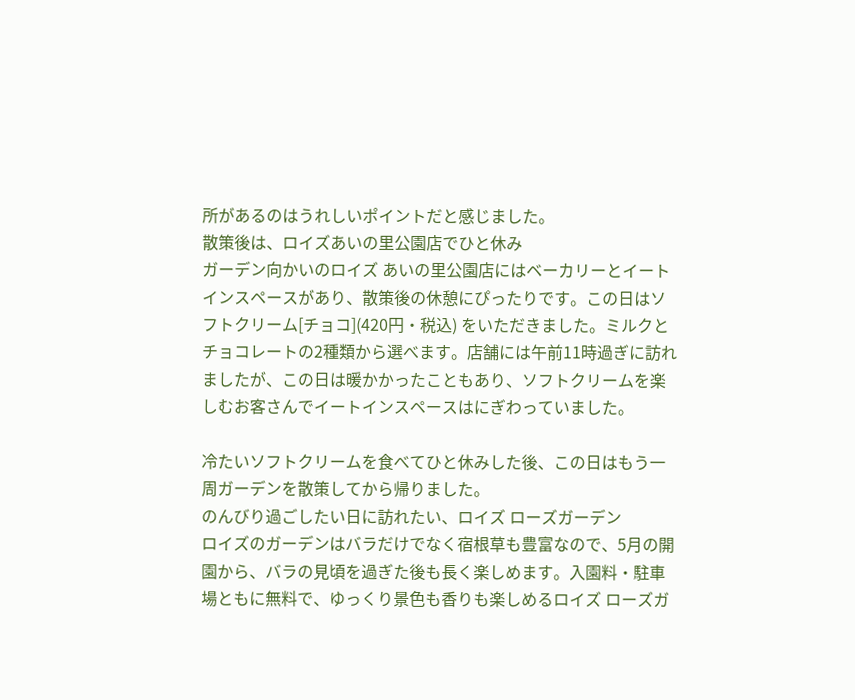所があるのはうれしいポイントだと感じました。
散策後は、ロイズあいの里公園店でひと休み
ガーデン向かいのロイズ あいの里公園店にはベーカリーとイートインスペースがあり、散策後の休憩にぴったりです。この日はソフトクリーム[チョコ](420円・税込) をいただきました。ミルクとチョコレートの2種類から選べます。店舗には午前11時過ぎに訪れましたが、この日は暖かかったこともあり、ソフトクリームを楽しむお客さんでイートインスペースはにぎわっていました。

冷たいソフトクリームを食べてひと休みした後、この日はもう一周ガーデンを散策してから帰りました。
のんびり過ごしたい日に訪れたい、ロイズ ローズガーデン
ロイズのガーデンはバラだけでなく宿根草も豊富なので、5月の開園から、バラの見頃を過ぎた後も長く楽しめます。入園料・駐車場ともに無料で、ゆっくり景色も香りも楽しめるロイズ ローズガ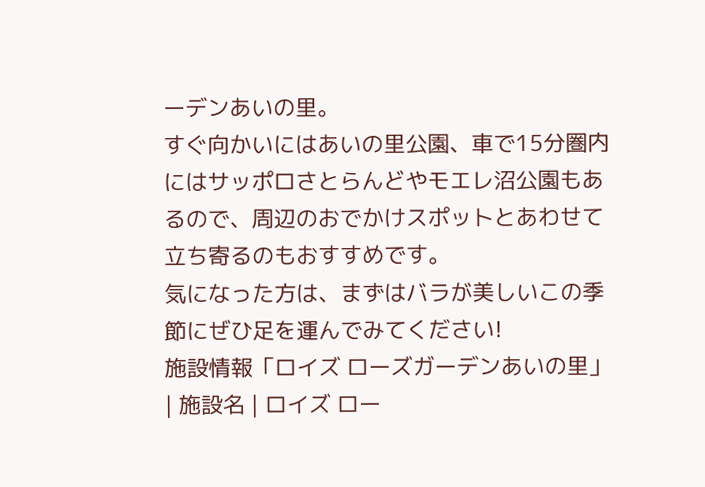ーデンあいの里。
すぐ向かいにはあいの里公園、車で15分圏内にはサッポロさとらんどやモエレ沼公園もあるので、周辺のおでかけスポットとあわせて立ち寄るのもおすすめです。
気になった方は、まずはバラが美しいこの季節にぜひ足を運んでみてください!
施設情報「ロイズ ローズガーデンあいの里」
| 施設名 | ロイズ ロー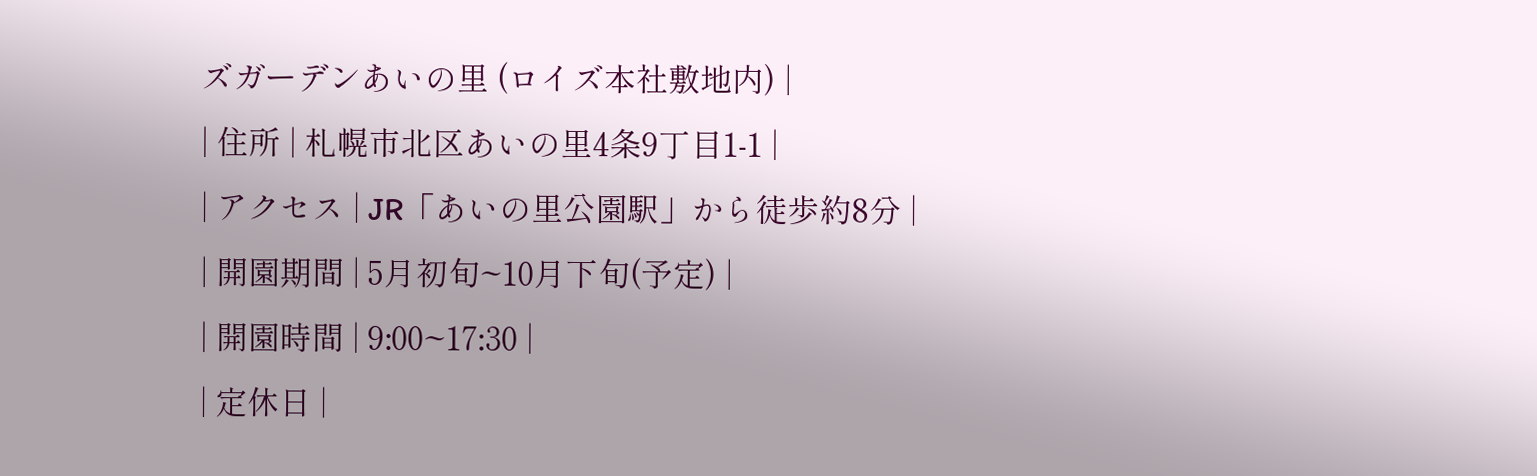ズガーデンあいの里 (ロイズ本社敷地内) |
| 住所 | 札幌市北区あいの里4条9丁目1-1 |
| アクセス | JR「あいの里公園駅」から徒歩約8分 |
| 開園期間 | 5月初旬~10月下旬(予定) |
| 開園時間 | 9:00~17:30 |
| 定休日 |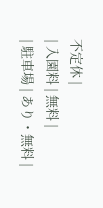不定休 |
| 入園料 | 無料 |
| 駐車場 | あり・無料 |